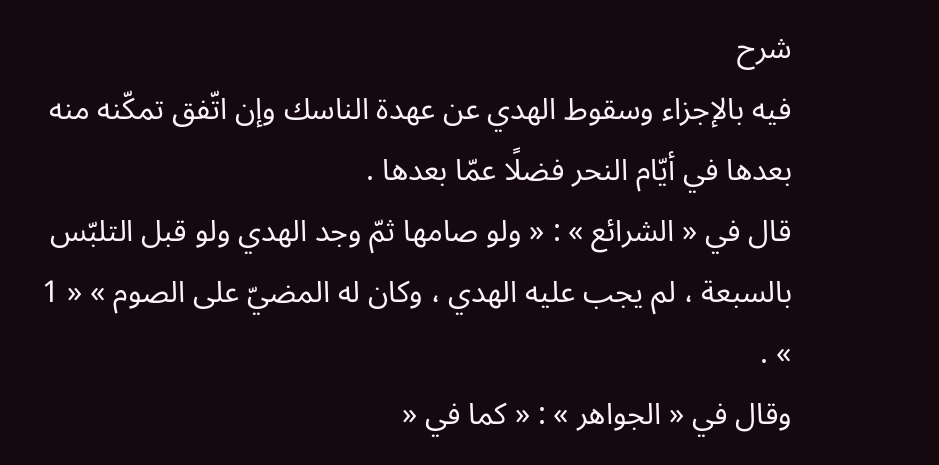شرح
فيه بالإجزاء وسقوط الهدي عن عهدة الناسك وإن اتّفق تمكّنه منه بعدها في أيّام النحر فضلًا عمّا بعدها .
قال في « الشرائع » : « ولو صامها ثمّ وجد الهدي ولو قبل التلبّس بالسبعة ، لم يجب عليه الهدي ، وكان له المضيّ على الصوم » « 1 » .
وقال في « الجواهر » : « كما في «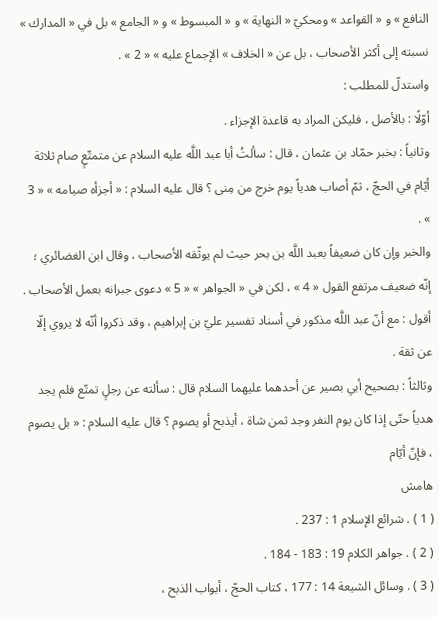النافع » و « القواعد » ومحكيّ « النهاية » و « المبسوط » و « الجامع » بل في « المدارك » نسبته إلى أكثر الأصحاب ، بل عن « الخلاف » الإجماع عليه » « 2 » .
واستدلّ للمطلب :
أوّلًا : بالأصل ، فليكن المراد به قاعدة الإجزاء .
وثانياً : بخبر حمّاد بن عثمان ، قال : سألتُ أبا عبد اللَّه عليه السلام عن متمتّعٍ صام ثلاثة أيّام في الحجّ ، ثمّ أصاب هدياً يوم خرج من مِنى ؟ قال عليه السلام : « أجزأه صيامه » « 3 » .
والخبر وإن كان ضعيفاً بعبد اللَّه بن بحر حيث لم يوثّقه الأصحاب ، وقال ابن الغضائري ؛ إنّه ضعيف مرتفع القول « 4 » ، لكن في « الجواهر » « 5 » دعوى جبرانه بعمل الأصحاب .
أقول : مع أنّ عبد اللَّه مذكور في أسناد تفسير عليّ بن إبراهيم ، وقد ذكروا أنّه لا يروي إلّا عن ثقة .
وثالثاً : بصحيح أبي بصير عن أحدهما عليهما السلام قال : سألته عن رجلٍ تمتّع فلم يجد هدياً حتّى إذا كان يوم النفر وجد ثمن شاة ، أيذبح أو يصوم ؟ قال عليه السلام : « بل يصوم ، فإنّ أيّام
هامش
( 1 ) . شرائع الإسلام 1 : 237 .
( 2 ) . جواهر الكلام 19 : 183 - 184 .
( 3 ) . وسائل الشيعة 14 : 177 ، كتاب الحجّ ، أبواب الذبح ،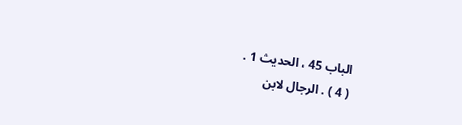الباب 45 ، الحديث 1 .
( 4 ) . الرجال لابن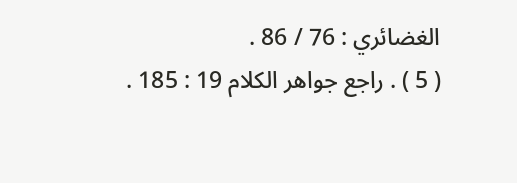الغضائري : 76 / 86 .
( 5 ) . راجع جواهر الكلام 19 : 185 .